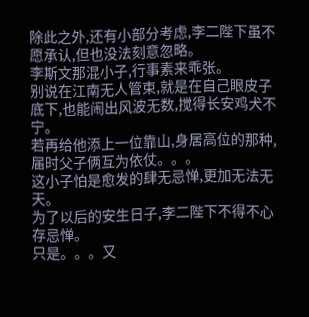除此之外,还有小部分考虑,李二陛下虽不愿承认,但也没法刻意忽略。
李斯文那混小子,行事素来乖张。
别说在江南无人管束,就是在自己眼皮子底下,也能闹出风波无数,搅得长安鸡犬不宁。
若再给他添上一位靠山,身居高位的那种,届时父子俩互为依仗。。。
这小子怕是愈发的肆无忌惮,更加无法无天。
为了以后的安生日子,李二陛下不得不心存忌惮。
只是。。。又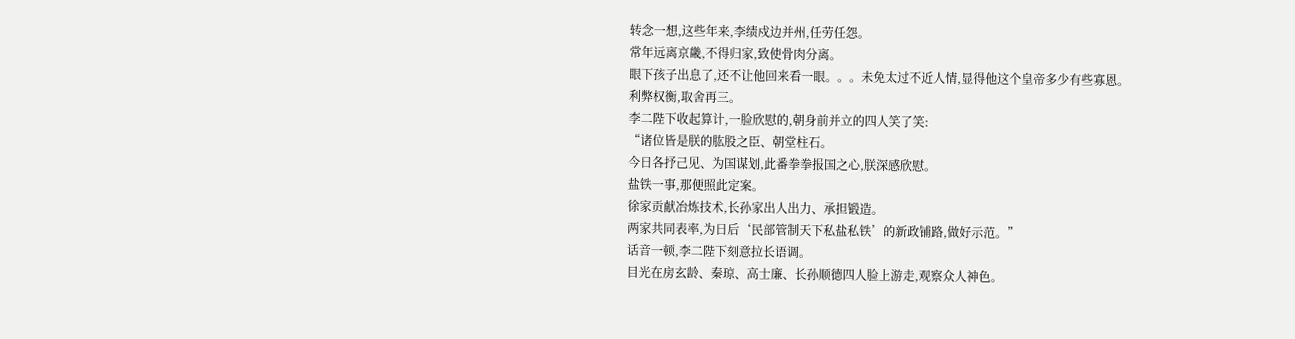转念一想,这些年来,李绩戍边并州,任劳任怨。
常年远离京畿,不得归家,致使骨肉分离。
眼下孩子出息了,还不让他回来看一眼。。。未免太过不近人情,显得他这个皇帝多少有些寡恩。
利弊权衡,取舍再三。
李二陛下收起算计,一脸欣慰的,朝身前并立的四人笑了笑:
“诸位皆是朕的肱股之臣、朝堂柱石。
今日各抒己见、为国谋划,此番拳拳报国之心,朕深感欣慰。
盐铁一事,那便照此定案。
徐家贡献冶炼技术,长孙家出人出力、承担锻造。
两家共同表率,为日后‘民部管制天下私盐私铁’的新政铺路,做好示范。”
话音一顿,李二陛下刻意拉长语调。
目光在房玄龄、秦琼、高士廉、长孙顺德四人脸上游走,观察众人神色。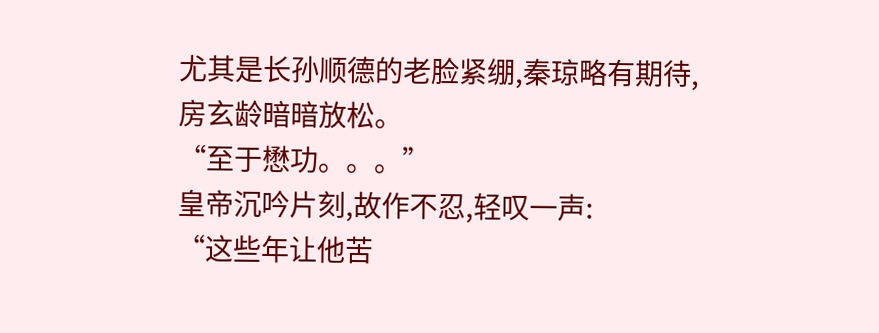尤其是长孙顺德的老脸紧绷,秦琼略有期待,房玄龄暗暗放松。
“至于懋功。。。”
皇帝沉吟片刻,故作不忍,轻叹一声:
“这些年让他苦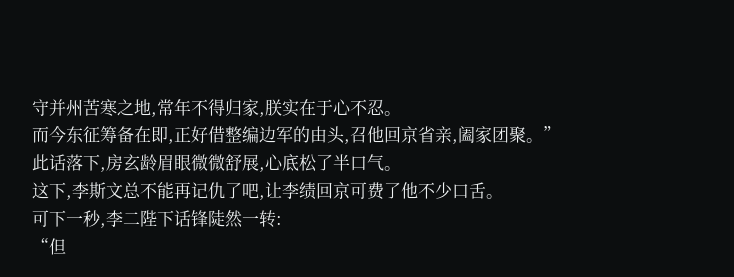守并州苦寒之地,常年不得归家,朕实在于心不忍。
而今东征筹备在即,正好借整编边军的由头,召他回京省亲,阖家团聚。”
此话落下,房玄龄眉眼微微舒展,心底松了半口气。
这下,李斯文总不能再记仇了吧,让李绩回京可费了他不少口舌。
可下一秒,李二陛下话锋陡然一转:
“但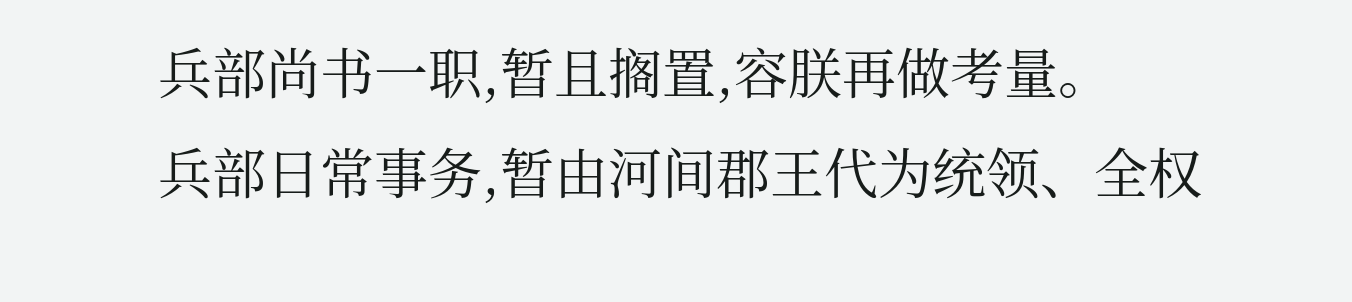兵部尚书一职,暂且搁置,容朕再做考量。
兵部日常事务,暂由河间郡王代为统领、全权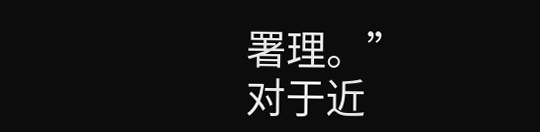署理。”
对于近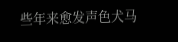些年来愈发声色犬马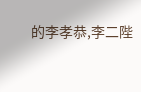的李孝恭,李二陛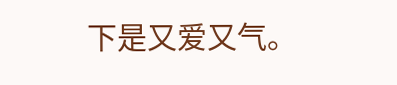下是又爱又气。